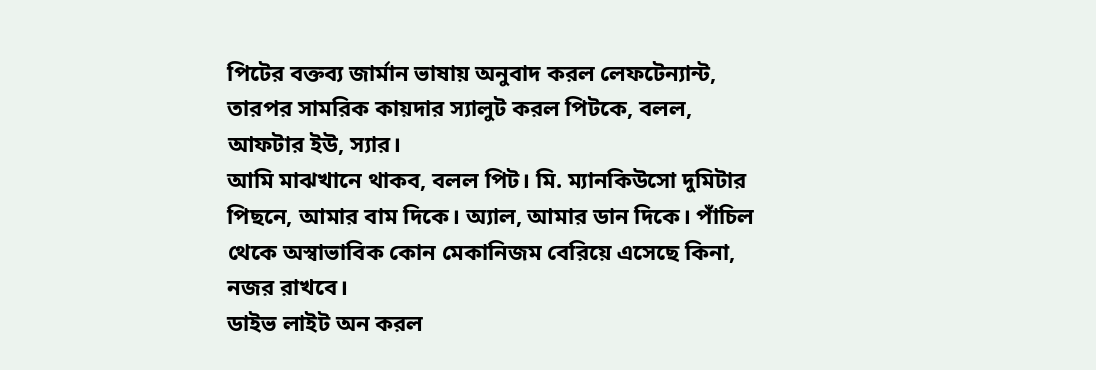পিটের বক্তব্য জার্মান ভাষায় অনুবাদ করল লেফটেন্যান্ট, তারপর সামরিক কায়দার স্যালুট করল পিটকে, বলল, আফটার ইউ, স্যার।
আমি মাঝখানে থাকব, বলল পিট। মি. ম্যানকিউসো দুমিটার পিছনে, আমার বাম দিকে। অ্যাল, আমার ডান দিকে। পাঁচিল থেকে অস্বাভাবিক কোন মেকানিজম বেরিয়ে এসেছে কিনা, নজর রাখবে।
ডাইভ লাইট অন করল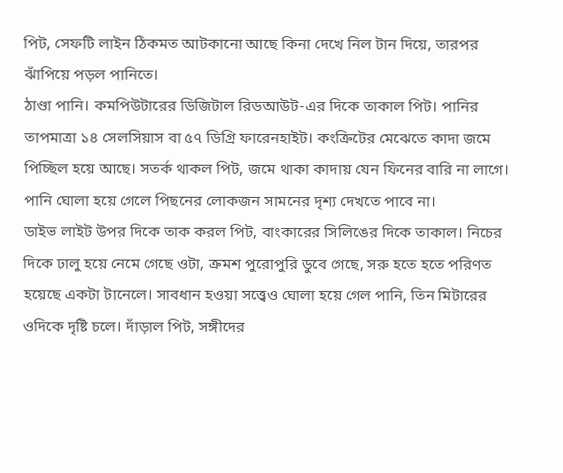পিট, সেফটি লাইন ঠিকমত আটকানো আছে কিনা দেখে নিল টান দিয়ে, তারপর ঝাঁপিয়ে পড়ল পানিতে।
ঠাণ্ডা পানি। কমপিউটারের ডিজিটাল রিডআউট-এর দিকে তাকাল পিট। পানির তাপমাত্রা ১৪ সেলসিয়াস বা ৫৭ ডিগ্রি ফারেনহাইট। কংক্রিটের মেঝেতে কাদা জমে পিচ্ছিল হয়ে আছে। সতর্ক থাকল পিট, জমে থাকা কাদায় যেন ফিনের বারি না লাগে। পানি ঘোলা হয়ে গেলে পিছনের লোকজন সামনের দৃশ্য দেখতে পাবে না।
ডাইভ লাইট উপর দিকে তাক করল পিট, বাংকারের সিলিঙের দিকে তাকাল। নিচের দিকে ঢালু হয়ে নেমে গেছে ওটা, ক্রমশ পুরোপুরি ডুবে গেছে, সরু হতে হতে পরিণত হয়েছে একটা টানেলে। সাবধান হওয়া সত্ত্বেও ঘোলা হয়ে গেল পানি, তিন মিটারের ওদিকে দৃষ্টি চলে। দাঁড়াল পিট, সঙ্গীদের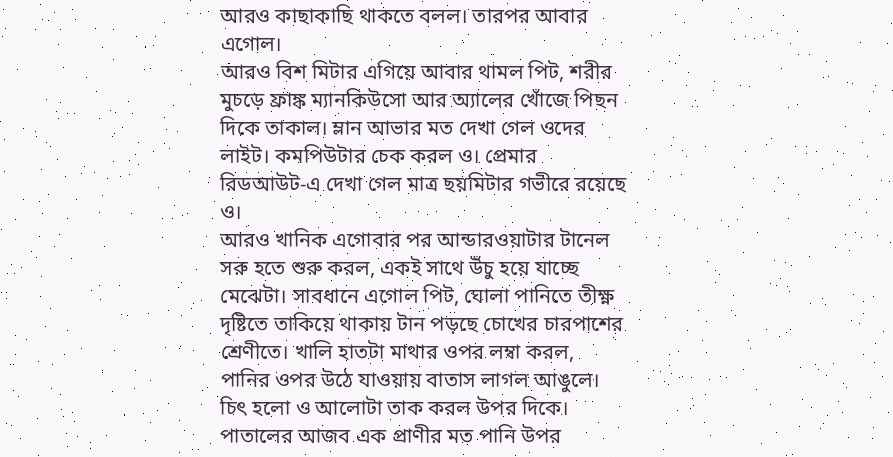আরও কাছাকাছি থাকতে বলল। তারপর আবার এগোল।
আরও বিশ মিটার এগিয়ে আবার থামল পিট, শরীর মুচড়ে ফ্রাঙ্ক ম্যানকিউসো আর অ্যালের খোঁজে পিছন দিকে তাকাল। ম্লান আভার মত দেখা গেল ওদের লাইট। কমপিউটার চেক করল ও। প্রেমার রিডআউট-এ দেখা গেল মাত্র ছয়মিটার গভীরে রয়েছে ও।
আরও খানিক এগোবার পর আন্ডারওয়াটার টানেল সরু হতে শুরু করল, একই সাথে উঁচু হয়ে যাচ্ছে মেঝেটা। সাবধানে এগোল পিট, ঘোলা পানিতে তীক্ষ্ণ দৃষ্টিতে তাকিয়ে থাকায় টান পড়ছে চোখের চারপাশের শ্রেণীতে। খালি হাতটা মাথার ওপর লম্বা করল, পানির ওপর উঠে যাওয়ায় বাতাস লাগল আঙুলে। চিৎ হলো ও আলোটা তাক করল উপর দিকে। পাতালের আজব এক প্রাণীর মত পানি উপর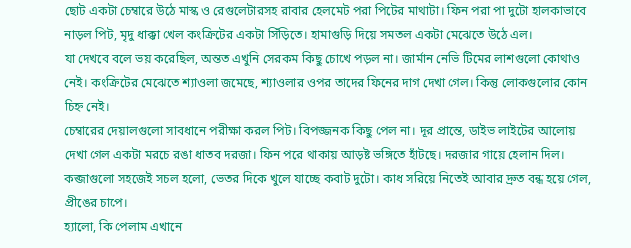ছোট একটা চেম্বারে উঠে মাস্ক ও রেগুলেটারসহ রাবার হেলমেট পরা পিটের মাথাটা। ফিন পরা পা দুটো হালকাভাবে নাড়ল পিট, মৃদু ধাক্কা খেল কংক্রিটের একটা সিঁড়িতে। হামাগুড়ি দিয়ে সমতল একটা মেঝেতে উঠে এল।
যা দেখবে বলে ভয় করেছিল, অন্তত এখুনি সেরকম কিছু চোখে পড়ল না। জার্মান নেভি টিমের লাশগুলো কোথাও নেই। কংক্রিটের মেঝেতে শ্যাওলা জমেছে, শ্যাওলার ওপর তাদের ফিনের দাগ দেখা গেল। কিন্তু লোকগুলোর কোন চিহ্ন নেই।
চেম্বারের দেয়ালগুলো সাবধানে পরীক্ষা করল পিট। বিপজ্জনক কিছু পেল না। দূর প্রান্তে, ডাইভ লাইটের আলোয় দেখা গেল একটা মরচে রঙা ধাতব দরজা। ফিন পরে থাকায় আড়ষ্ট ভঙ্গিতে হাঁটছে। দরজার গায়ে হেলান দিল। কব্জাগুলো সহজেই সচল হলো, ভেতর দিকে খুলে যাচ্ছে কবাট দুটো। কাধ সরিয়ে নিতেই আবার দ্রুত বন্ধ হয়ে গেল, প্রীঙের চাপে।
হ্যালো, কি পেলাম এখানে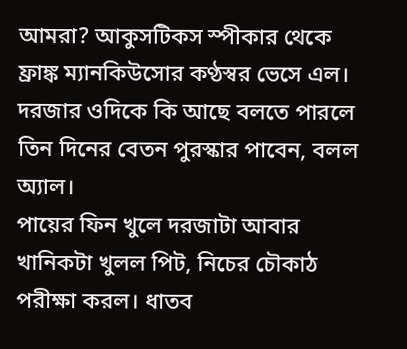আমরা? আকুসটিকস স্পীকার থেকে ফ্রাঙ্ক ম্যানকিউসোর কণ্ঠস্বর ভেসে এল।
দরজার ওদিকে কি আছে বলতে পারলে তিন দিনের বেতন পুরস্কার পাবেন, বলল অ্যাল।
পায়ের ফিন খুলে দরজাটা আবার খানিকটা খুলল পিট, নিচের চৌকাঠ পরীক্ষা করল। ধাতব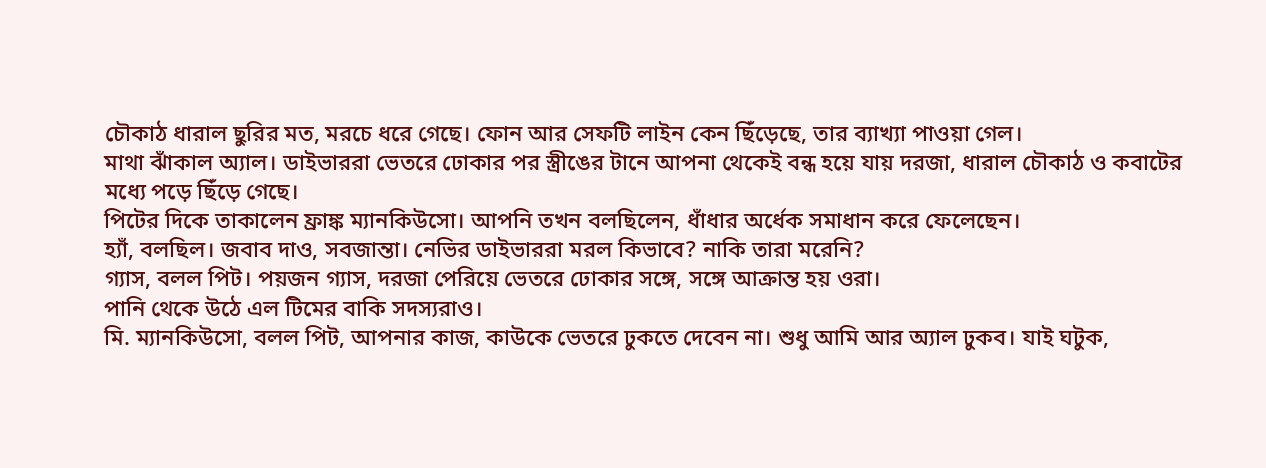চৌকাঠ ধারাল ছুরির মত, মরচে ধরে গেছে। ফোন আর সেফটি লাইন কেন ছিঁড়েছে, তার ব্যাখ্যা পাওয়া গেল।
মাথা ঝাঁকাল অ্যাল। ডাইভাররা ভেতরে ঢোকার পর স্ত্রীঙের টানে আপনা থেকেই বন্ধ হয়ে যায় দরজা, ধারাল চৌকাঠ ও কবাটের মধ্যে পড়ে ছিঁড়ে গেছে।
পিটের দিকে তাকালেন ফ্রাঙ্ক ম্যানকিউসো। আপনি তখন বলছিলেন, ধাঁধার অর্ধেক সমাধান করে ফেলেছেন।
হ্যাঁ, বলছিল। জবাব দাও, সবজান্তা। নেভির ডাইভাররা মরল কিভাবে? নাকি তারা মরেনি?
গ্যাস, বলল পিট। পয়জন গ্যাস, দরজা পেরিয়ে ভেতরে ঢোকার সঙ্গে, সঙ্গে আক্রান্ত হয় ওরা।
পানি থেকে উঠে এল টিমের বাকি সদস্যরাও।
মি. ম্যানকিউসো, বলল পিট, আপনার কাজ, কাউকে ভেতরে ঢুকতে দেবেন না। শুধু আমি আর অ্যাল ঢুকব। যাই ঘটুক,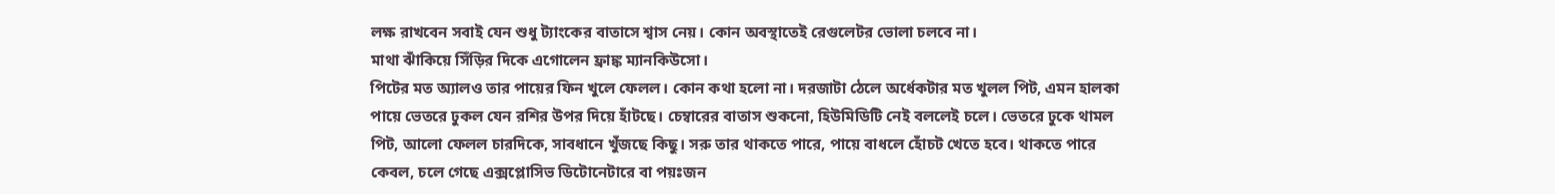লক্ষ রাখবেন সবাই যেন শুধু ট্যাংকের বাতাসে শ্বাস নেয়। কোন অবস্থাতেই রেগুলেটর ভোলা চলবে না।
মাথা ঝাঁকিয়ে সিঁড়ির দিকে এগোলেন ফ্রাঙ্ক ম্যানকিউসো।
পিটের মত অ্যালও তার পায়ের ফিন খুলে ফেলল। কোন কথা হলো না। দরজাটা ঠেলে অর্ধেকটার মত খুলল পিট, এমন হালকা পায়ে ভেতরে ঢুকল যেন রশির উপর দিয়ে হাঁটছে। চেম্বারের বাতাস শুকনো, হিউমিডিটি নেই বললেই চলে। ভেতরে ঢুকে থামল পিট, আলো ফেলল চারদিকে, সাবধানে খুঁজছে কিছু। সরু তার থাকতে পারে, পায়ে বাধলে হোঁচট খেতে হবে। থাকতে পারে কেবল, চলে গেছে এক্সপ্লোসিভ ডিটোনেটারে বা পয়ঃজন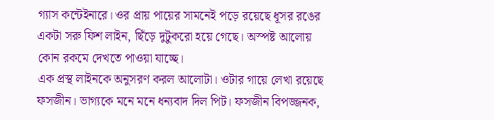গ্যাস কন্টেইনারে। ওর প্রায় পায়ের সামনেই পড়ে রয়েছে ধূসর রঙের একটা সরু ফিশ লাইন, ছিঁড়ে দুটুকরো হয়ে গেছে। অস্পষ্ট আলোয় কোন রকমে দেখতে পাওয়া যাচ্ছে।
এক প্রস্থ লাইনকে অনুসরণ করল আলোটা। ওটার গায়ে লেখা রয়েছে ফসজীন। ভাগ্যকে মনে মনে ধন্যবাদ দিল পিট। ফসজীন বিপজ্জনক,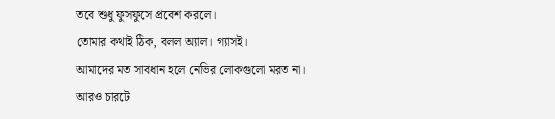তবে শুধু ফুসফুসে প্রবেশ করলে।
তোমার কথাই ঠিক, বলল অ্যাল। গ্যাসই।
আমাদের মত সাবধান হলে নেভির লোকগুলো মরত না।
আরও চারটে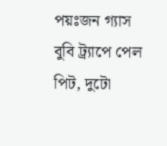পয়ঃজন গ্যাস বুবি ট্র্যাপে পেল পিট, দুটো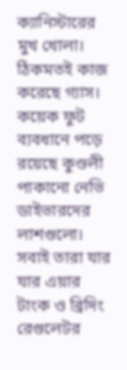ক্যানিস্টারের মুখ খোলা। ঠিকমতই কাজ করেছে গ্যাস। কয়েক ফুট ব্যবধানে পড়ে রয়েছে কুণ্ডলী পাকানো নেভি ডাইভারদের লাশগুলো। সবাই তারা যার যার এয়ার টাংক ও ব্রিদিং রেগুলেটর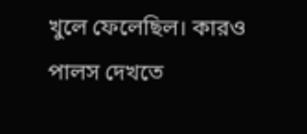খুলে ফেলেছিল। কারও পালস দেখতে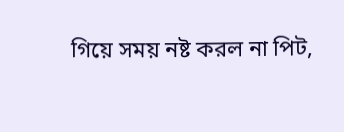গিয়ে সময় নষ্ট করল না পিট,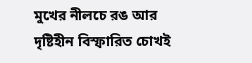মুখের নীলচে রঙ আর দৃষ্টিহীন বিস্ফারিত চোখই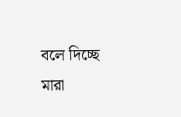বলে দিচ্ছে মারা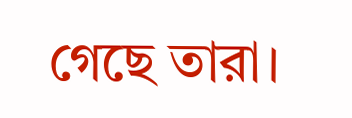গেছে তারা।